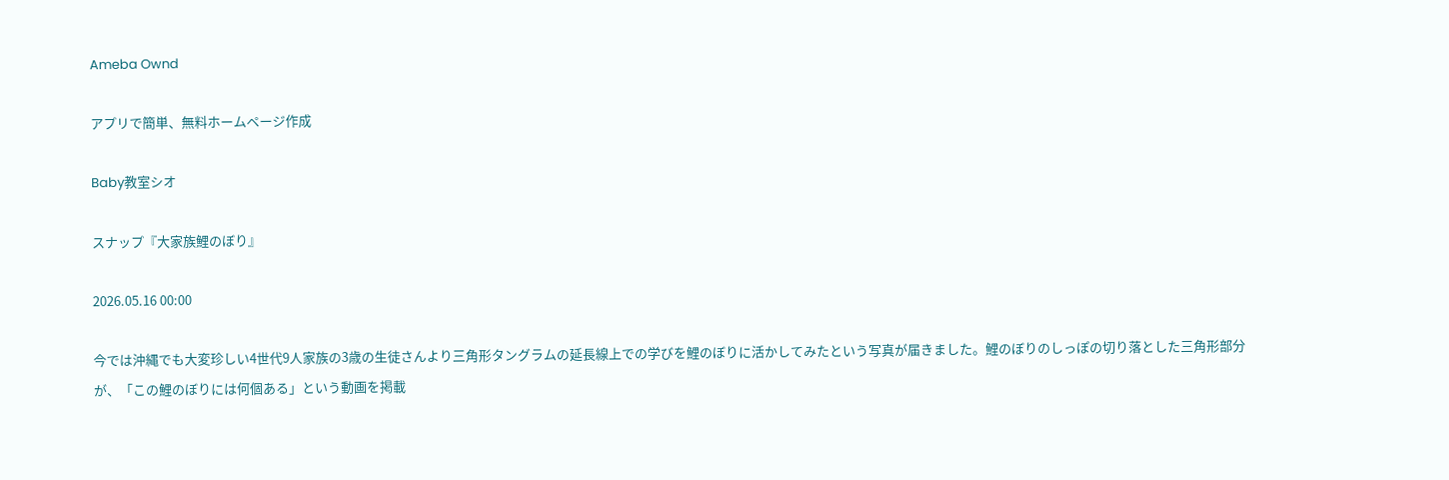Ameba Ownd

アプリで簡単、無料ホームページ作成

Baby教室シオ

スナップ『大家族鯉のぼり』

2026.05.16 00:00

今では沖縄でも大変珍しい4世代9人家族の3歳の生徒さんより三角形タングラムの延長線上での学びを鯉のぼりに活かしてみたという写真が届きました。鯉のぼりのしっぽの切り落とした三角形部分が、「この鯉のぼりには何個ある」という動画を掲載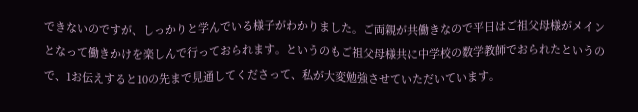できないのですが、しっかりと学んでいる様子がわかりました。ご両親が共働きなので平日はご祖父母様がメインとなって働きかけを楽しんで行っておられます。というのもご祖父母様共に中学校の数学教師でおられたというので、1お伝えすると10の先まで見通してくださって、私が大変勉強させていただいています。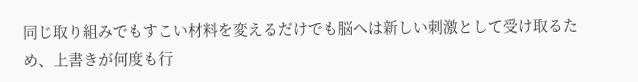同じ取り組みでもすこい材料を変えるだけでも脳へは新しい刺激として受け取るため、上書きが何度も行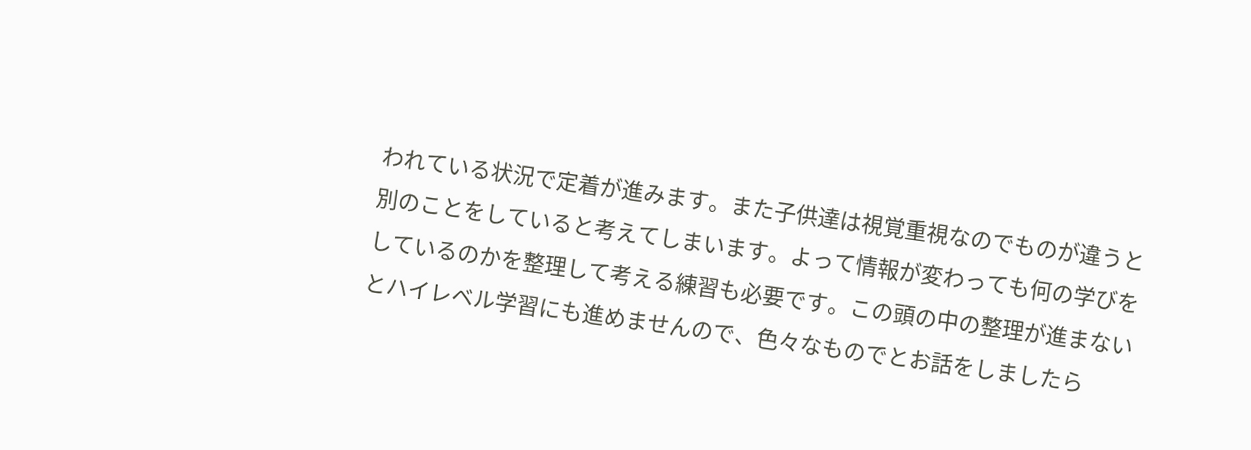われている状況で定着が進みます。また子供達は視覚重視なのでものが違うと別のことをしていると考えてしまいます。よって情報が変わっても何の学びをしているのかを整理して考える練習も必要です。この頭の中の整理が進まないとハイレベル学習にも進めませんので、色々なものでとお話をしましたら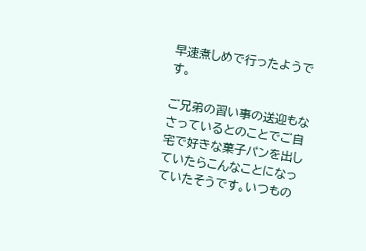早速煮しめで行ったようです。

ご兄弟の習い事の送迎もなさっているとのことでご自宅で好きな菓子パンを出していたらこんなことになっていたそうです。いつもの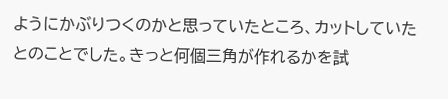ようにかぶりつくのかと思っていたところ、カットしていたとのことでした。きっと何個三角が作れるかを試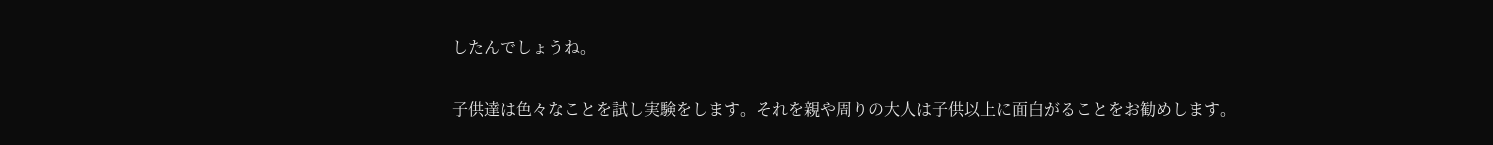したんでしょうね。

子供達は色々なことを試し実験をします。それを親や周りの大人は子供以上に面白がることをお勧めします。